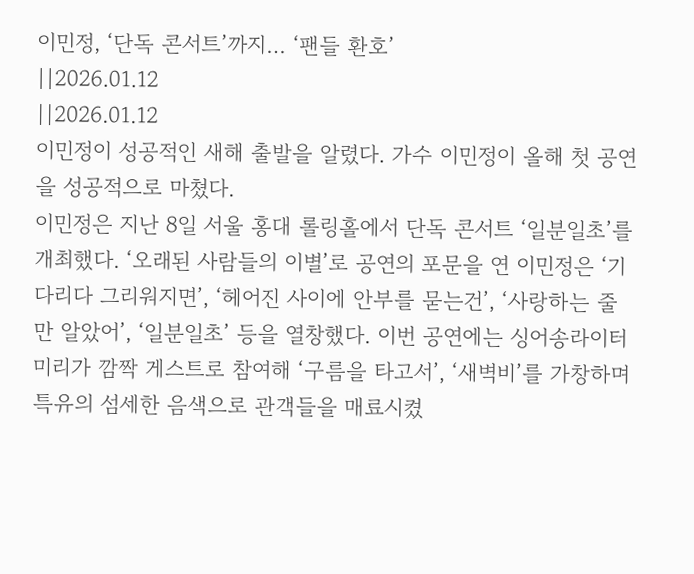이민정, ‘단독 콘서트’까지… ‘팬들 환호’
||2026.01.12
||2026.01.12
이민정이 성공적인 새해 출발을 알렸다. 가수 이민정이 올해 첫 공연을 성공적으로 마쳤다.
이민정은 지난 8일 서울 홍대 롤링홀에서 단독 콘서트 ‘일분일초’를 개최했다. ‘오래된 사람들의 이별’로 공연의 포문을 연 이민정은 ‘기다리다 그리워지면’, ‘헤어진 사이에 안부를 묻는건’, ‘사랑하는 줄만 알았어’, ‘일분일초’ 등을 열창했다. 이번 공연에는 싱어송라이터 미리가 깜짝 게스트로 참여해 ‘구름을 타고서’, ‘새벽비’를 가창하며 특유의 섬세한 음색으로 관객들을 매료시켰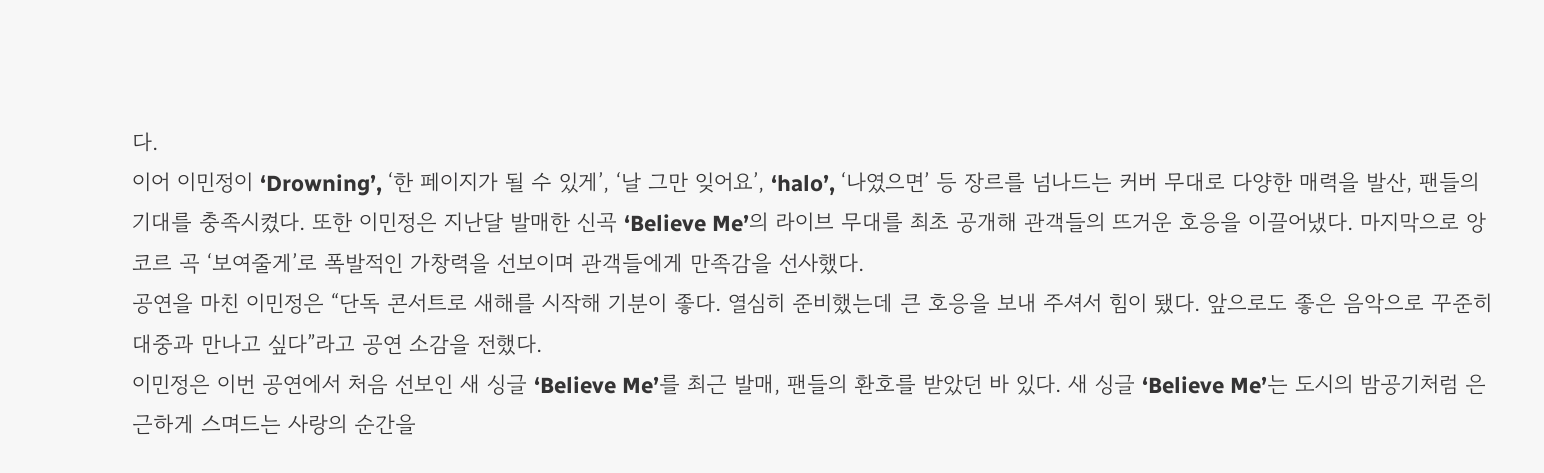다.
이어 이민정이 ‘Drowning’, ‘한 페이지가 될 수 있게’, ‘날 그만 잊어요’, ‘halo’, ‘나였으면’ 등 장르를 넘나드는 커버 무대로 다양한 매력을 발산, 팬들의 기대를 충족시켰다. 또한 이민정은 지난달 발매한 신곡 ‘Believe Me’의 라이브 무대를 최초 공개해 관객들의 뜨거운 호응을 이끌어냈다. 마지막으로 앙코르 곡 ‘보여줄게’로 폭발적인 가창력을 선보이며 관객들에게 만족감을 선사했다.
공연을 마친 이민정은 “단독 콘서트로 새해를 시작해 기분이 좋다. 열심히 준비했는데 큰 호응을 보내 주셔서 힘이 됐다. 앞으로도 좋은 음악으로 꾸준히 대중과 만나고 싶다”라고 공연 소감을 전했다.
이민정은 이번 공연에서 처음 선보인 새 싱글 ‘Believe Me’를 최근 발매, 팬들의 환호를 받았던 바 있다. 새 싱글 ‘Believe Me’는 도시의 밤공기처럼 은근하게 스며드는 사랑의 순간을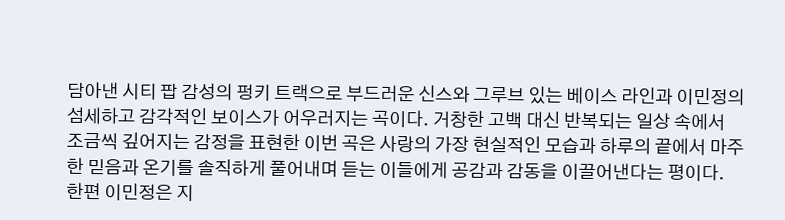담아낸 시티 팝 감성의 펑키 트랙으로 부드러운 신스와 그루브 있는 베이스 라인과 이민정의 섬세하고 감각적인 보이스가 어우러지는 곡이다. 거창한 고백 대신 반복되는 일상 속에서 조금씩 깊어지는 감정을 표현한 이번 곡은 사랑의 가장 현실적인 모습과 하루의 끝에서 마주한 믿음과 온기를 솔직하게 풀어내며 듣는 이들에게 공감과 감동을 이끌어낸다는 평이다.
한편 이민정은 지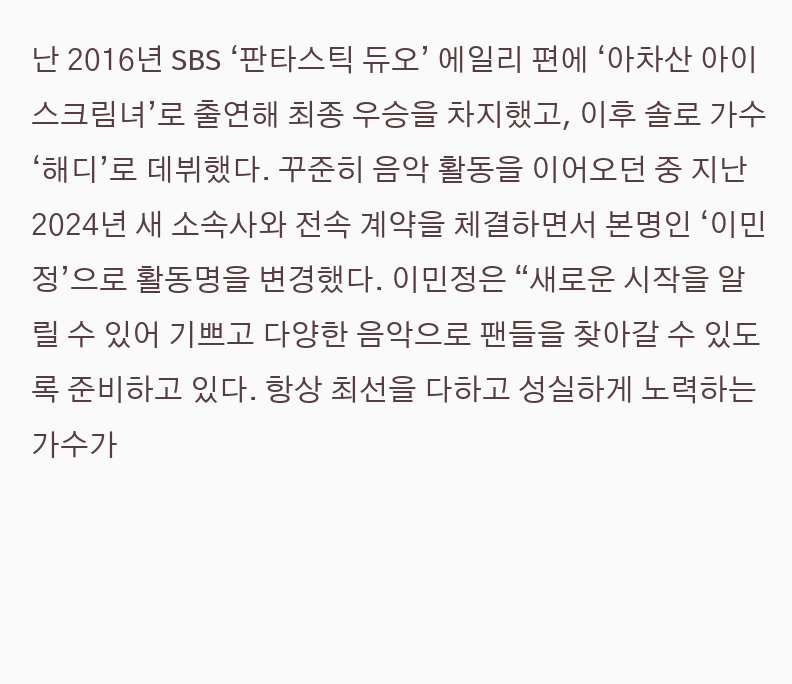난 2016년 SBS ‘판타스틱 듀오’ 에일리 편에 ‘아차산 아이스크림녀’로 출연해 최종 우승을 차지했고, 이후 솔로 가수 ‘해디’로 데뷔했다. 꾸준히 음악 활동을 이어오던 중 지난 2024년 새 소속사와 전속 계약을 체결하면서 본명인 ‘이민정’으로 활동명을 변경했다. 이민정은 “새로운 시작을 알릴 수 있어 기쁘고 다양한 음악으로 팬들을 찾아갈 수 있도록 준비하고 있다. 항상 최선을 다하고 성실하게 노력하는 가수가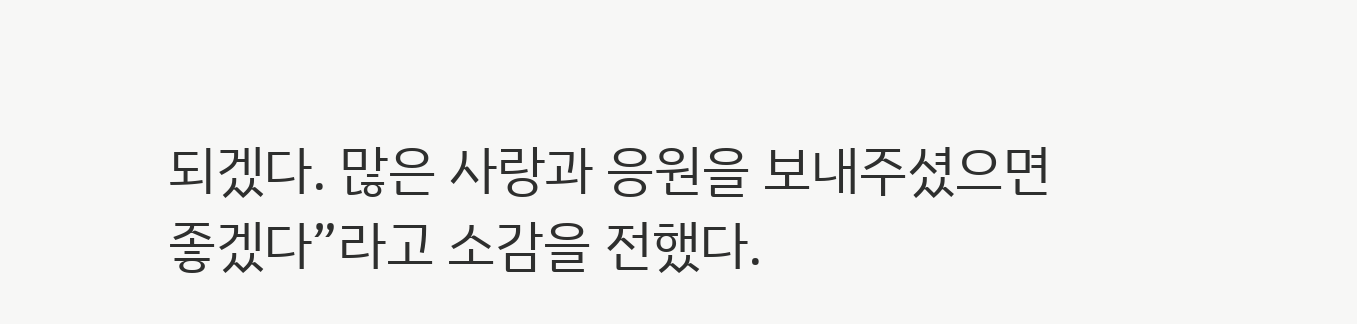되겠다. 많은 사랑과 응원을 보내주셨으면 좋겠다”라고 소감을 전했다.